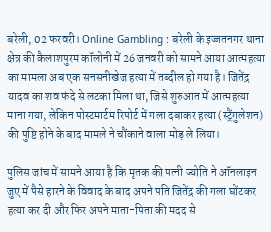बरेली, 02 फरवरी। Online Gambling : बरेली के इज्जतनगर थाना क्षेत्र की कैलाशपुरम कॉलोनी में 26 जनवरी को सामने आया आत्महत्या का मामला अब एक सनसनीखेज हत्या में तब्दील हो गया है। जितेंद्र यादव का शव फंदे से लटका मिला था, जिसे शुरुआत में आत्महत्या माना गया, लेकिन पोस्टमार्टम रिपोर्ट में गला दबाकर हत्या (स्ट्रैंगुलेशन) की पुष्टि होने के बाद मामले ने चौंकाने वाला मोड़ ले लिया।

पुलिस जांच में सामने आया है कि मृतक की पत्नी ज्योति ने ऑनलाइन जुए में पैसे हारने के विवाद के बाद अपने पति जितेंद्र की गला घोंटकर हत्या कर दी और फिर अपने माता-पिता की मदद से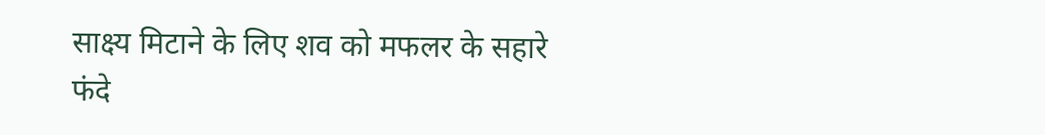साक्ष्य मिटाने के लिए शव को मफलर के सहारे फंदे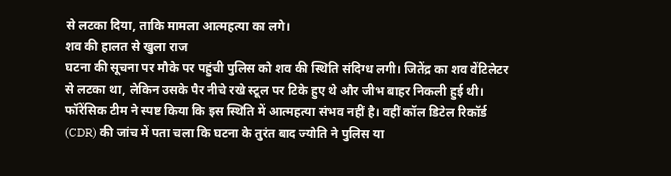से लटका दिया, ताकि मामला आत्महत्या का लगे।
शव की हालत से खुला राज
घटना की सूचना पर मौके पर पहुंची पुलिस को शव की स्थिति संदिग्ध लगी। जितेंद्र का शव वेंटिलेटर से लटका था, लेकिन उसके पैर नीचे रखे स्टूल पर टिके हुए थे और जीभ बाहर निकली हुई थी। फॉरेंसिक टीम ने स्पष्ट किया कि इस स्थिति में आत्महत्या संभव नहीं है। वहीं कॉल डिटेल रिकॉर्ड (CDR) की जांच में पता चला कि घटना के तुरंत बाद ज्योति ने पुलिस या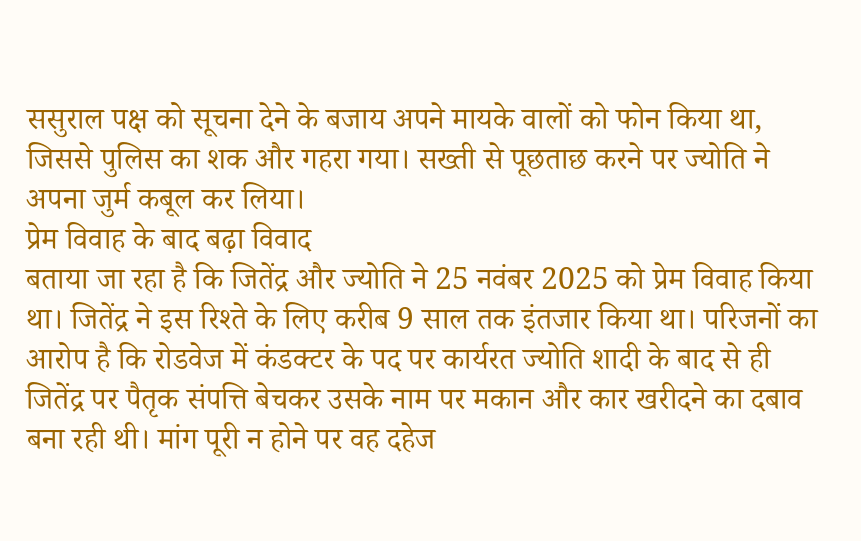ससुराल पक्ष को सूचना देने के बजाय अपने मायके वालों को फोन किया था, जिससे पुलिस का शक और गहरा गया। सख्ती से पूछताछ करने पर ज्योति ने अपना जुर्म कबूल कर लिया।
प्रेम विवाह के बाद बढ़ा विवाद
बताया जा रहा है कि जितेंद्र और ज्योति ने 25 नवंबर 2025 को प्रेम विवाह किया था। जितेंद्र ने इस रिश्ते के लिए करीब 9 साल तक इंतजार किया था। परिजनों का आरोप है कि रोडवेज में कंडक्टर के पद पर कार्यरत ज्योति शादी के बाद से ही जितेंद्र पर पैतृक संपत्ति बेचकर उसके नाम पर मकान और कार खरीदने का दबाव बना रही थी। मांग पूरी न होने पर वह दहेज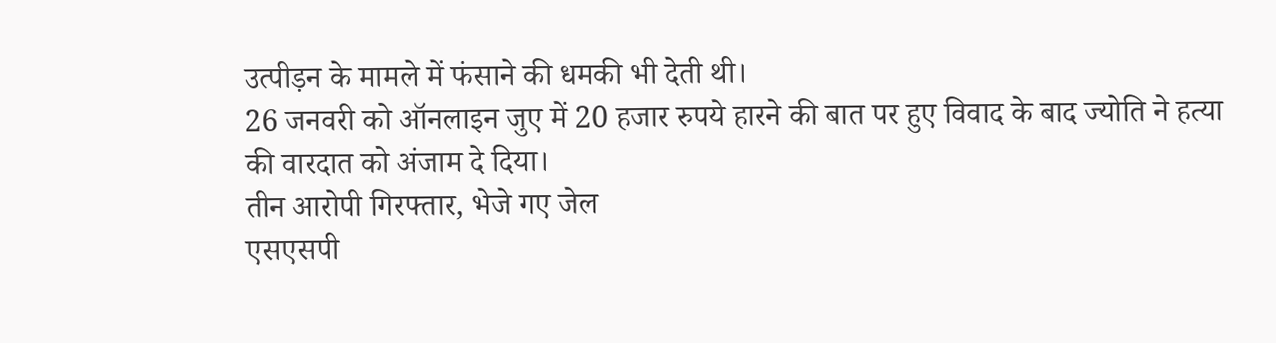उत्पीड़न के मामले में फंसाने की धमकी भी देती थी।
26 जनवरी को ऑनलाइन जुए में 20 हजार रुपये हारने की बात पर हुए विवाद के बाद ज्योति ने हत्या की वारदात को अंजाम दे दिया।
तीन आरोपी गिरफ्तार, भेजे गए जेल
एसएसपी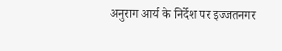अनुराग आर्य के निर्देश पर इज्जतनगर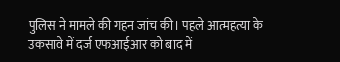पुलिस ने मामले की गहन जांच की। पहले आत्महत्या के उकसावे में दर्ज एफआईआर को बाद में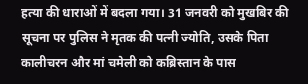हत्या की धाराओं में बदला गया। 31 जनवरी को मुखबिर की सूचना पर पुलिस ने मृतक की पत्नी ज्योति, उसके पिता कालीचरन और मां चमेली को कब्रिस्तान के पास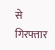से गिरफ्तार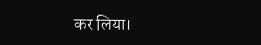कर लिया।